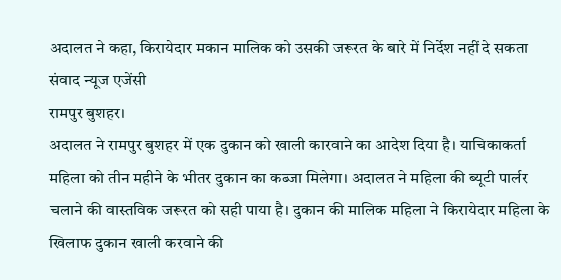अदालत ने कहा, किरायेदार मकान मालिक को उसकी जरूरत के बारे में निर्देश नहीं दे सकता
संवाद न्यूज एजेंसी
रामपुर बुशहर।
अदालत ने रामपुर बुशहर में एक दुकान को खाली कारवाने का आदेश दिया है। याचिकाकर्ता महिला को तीन महीने के भीतर दुकान का कब्जा मिलेगा। अदालत ने महिला की ब्यूटी पार्लर चलाने की वास्तविक जरूरत को सही पाया है। दुकान की मालिक महिला ने किरायेदार महिला के खिलाफ दुकान खाली करवाने की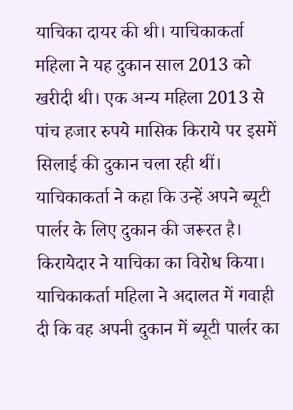याचिका दायर की थी। याचिकाकर्ता महिला ने यह दुकान साल 2013 को खरीदी थी। एक अन्य महिला 2013 से पांच हजार रुपये मासिक किराये पर इसमें सिलाई की दुकान चला रही थीं। याचिकाकर्ता ने कहा कि उन्हें अपने ब्यूटी पार्लर के लिए दुकान की जरूरत है। किरायेदार ने याचिका का विरोध किया। याचिकाकर्ता महिला ने अदालत में गवाही दी कि वह अपनी दुकान में ब्यूटी पार्लर का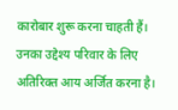कारोबार शुरू करना चाहती हैं। उनका उद्देश्य परिवार के लिए अतिरिक्त आय अर्जित करना है।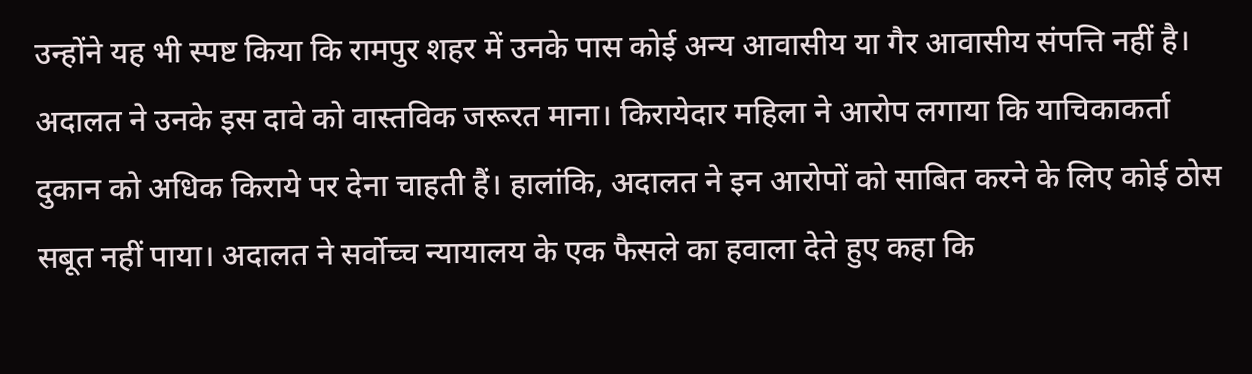उन्होंने यह भी स्पष्ट किया कि रामपुर शहर में उनके पास कोई अन्य आवासीय या गैर आवासीय संपत्ति नहीं है। अदालत ने उनके इस दावे को वास्तविक जरूरत माना। किरायेदार महिला ने आरोप लगाया कि याचिकाकर्ता दुकान को अधिक किराये पर देना चाहती हैं। हालांकि, अदालत ने इन आरोपों को साबित करने के लिए कोई ठोस सबूत नहीं पाया। अदालत ने सर्वोच्च न्यायालय के एक फैसले का हवाला देते हुए कहा कि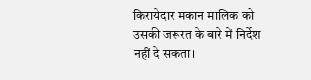किरायेदार मकान मालिक को उसकी जरूरत के बारे में निर्देश नहीं दे सकता।